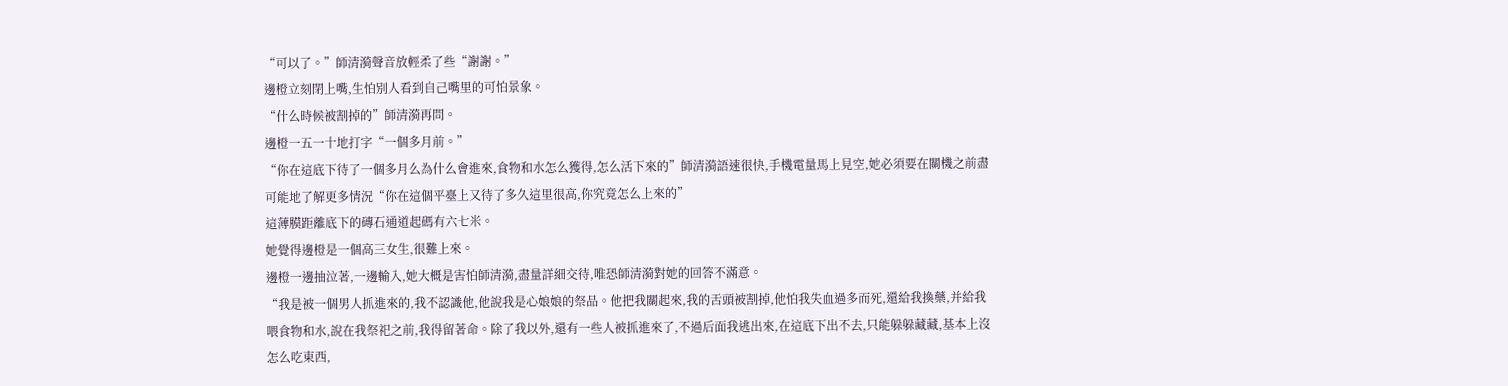“可以了。”師清漪聲音放輕柔了些“謝謝。”
邊橙立刻閉上嘴,生怕別人看到自己嘴里的可怕景象。
“什么時候被割掉的”師清漪再問。
邊橙一五一十地打字“一個多月前。”
“你在這底下待了一個多月么為什么會進來,食物和水怎么獲得,怎么活下來的”師清漪語速很快,手機電量馬上見空,她必須要在關機之前盡可能地了解更多情況“你在這個平臺上又待了多久這里很高,你究竟怎么上來的”
這薄膜距離底下的磚石通道起碼有六七米。
她覺得邊橙是一個高三女生,很難上來。
邊橙一邊抽泣著,一邊輸入,她大概是害怕師清漪,盡量詳細交待,唯恐師清漪對她的回答不滿意。
“我是被一個男人抓進來的,我不認識他,他說我是心娘娘的祭品。他把我關起來,我的舌頭被割掉,他怕我失血過多而死,還給我換藥,并給我喂食物和水,說在我祭祀之前,我得留著命。除了我以外,還有一些人被抓進來了,不過后面我逃出來,在這底下出不去,只能躲躲藏藏,基本上沒怎么吃東西,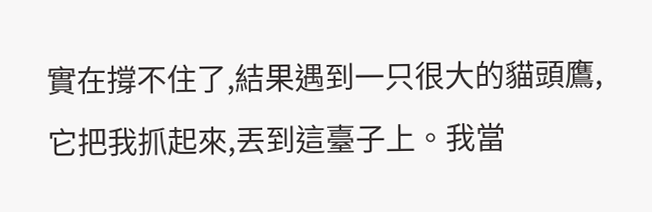實在撐不住了,結果遇到一只很大的貓頭鷹,它把我抓起來,丟到這臺子上。我當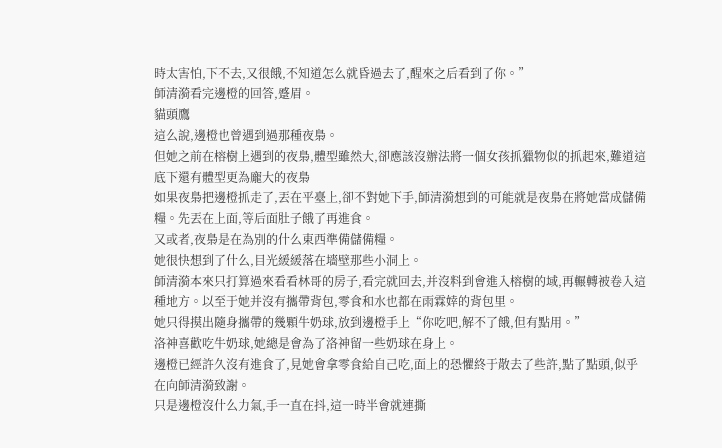時太害怕,下不去,又很餓,不知道怎么就昏過去了,醒來之后看到了你。”
師清漪看完邊橙的回答,蹙眉。
貓頭鷹
這么說,邊橙也曾遇到過那種夜梟。
但她之前在榕樹上遇到的夜梟,體型雖然大,卻應該沒辦法將一個女孩抓獵物似的抓起來,難道這底下還有體型更為龐大的夜梟
如果夜梟把邊橙抓走了,丟在平臺上,卻不對她下手,師清漪想到的可能就是夜梟在將她當成儲備糧。先丟在上面,等后面肚子餓了再進食。
又或者,夜梟是在為別的什么東西準備儲備糧。
她很快想到了什么,目光緩緩落在墻壁那些小洞上。
師清漪本來只打算過來看看林哥的房子,看完就回去,并沒料到會進入榕樹的域,再輾轉被卷入這種地方。以至于她并沒有攜帶背包,零食和水也都在雨霖婞的背包里。
她只得摸出隨身攜帶的幾顆牛奶球,放到邊橙手上“你吃吧,解不了餓,但有點用。”
洛神喜歡吃牛奶球,她總是會為了洛神留一些奶球在身上。
邊橙已經許久沒有進食了,見她會拿零食給自己吃,面上的恐懼終于散去了些許,點了點頭,似乎在向師清漪致謝。
只是邊橙沒什么力氣,手一直在抖,這一時半會就連撕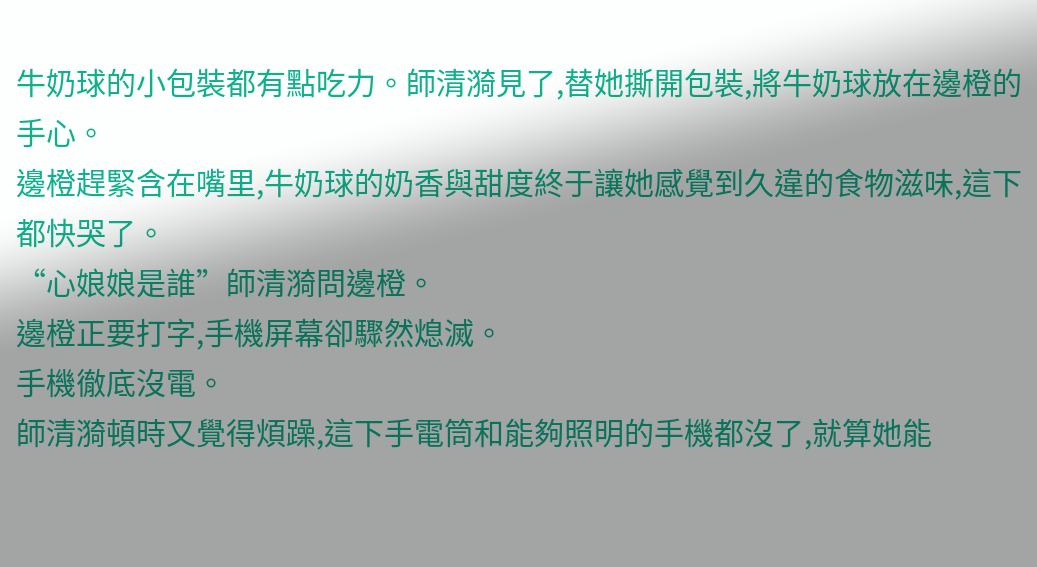牛奶球的小包裝都有點吃力。師清漪見了,替她撕開包裝,將牛奶球放在邊橙的手心。
邊橙趕緊含在嘴里,牛奶球的奶香與甜度終于讓她感覺到久違的食物滋味,這下都快哭了。
“心娘娘是誰”師清漪問邊橙。
邊橙正要打字,手機屏幕卻驟然熄滅。
手機徹底沒電。
師清漪頓時又覺得煩躁,這下手電筒和能夠照明的手機都沒了,就算她能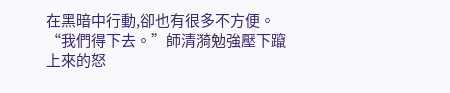在黑暗中行動,卻也有很多不方便。
“我們得下去。”師清漪勉強壓下躥上來的怒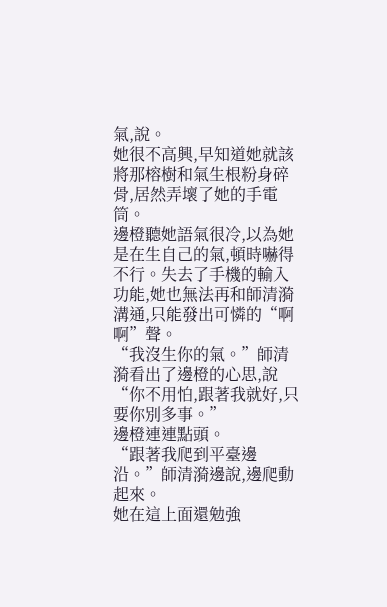氣,說。
她很不高興,早知道她就該將那榕樹和氣生根粉身碎骨,居然弄壞了她的手電筒。
邊橙聽她語氣很冷,以為她是在生自己的氣,頓時嚇得不行。失去了手機的輸入功能,她也無法再和師清漪溝通,只能發出可憐的“啊啊”聲。
“我沒生你的氣。”師清漪看出了邊橙的心思,說“你不用怕,跟著我就好,只要你別多事。”
邊橙連連點頭。
“跟著我爬到平臺邊沿。”師清漪邊說,邊爬動起來。
她在這上面還勉強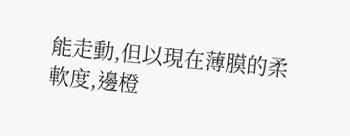能走動,但以現在薄膜的柔軟度,邊橙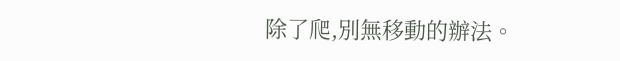除了爬,別無移動的辦法。